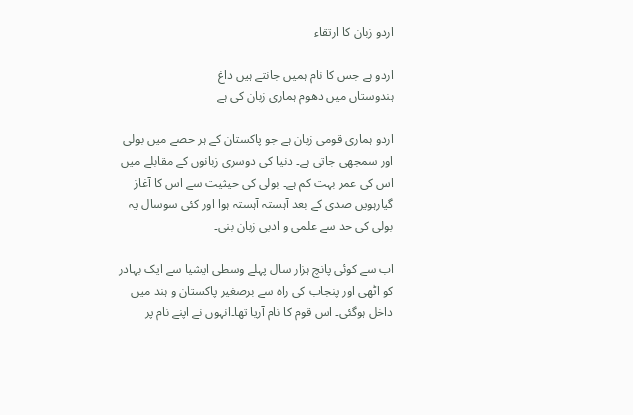اردو زبان کا ارتقاء

اردو ہے جس کا نام ہمیں جانتے ہیں داغ
ہندوستاں میں دھوم ہماری زبان کی ہے

اردو ہماری قومی زبان ہے جو پاکستان کے ہر حصے میں بولی اور سمجھی جاتی ہے۔ دنیا کی دوسری زبانوں کے مقابلے میں اس کی عمر بہت کم ہے۔ بولی کی حیثیت سے اس کا آغاز گیارہویں صدی کے بعد آہستہ آہستہ ہوا اور کئی سوسال یہ بولی کی حد سے علمی و ادبی زبان بنی۔

اب سے کوئی پانچ ہزار سال پہلے وسطی ایشیا سے ایک بہادر کو اٹھی اور پنجاب کی راہ سے برصغیر پاکستان و ہند میں داخل ہوگئی۔ اس قوم کا نام آریا تھا۔انہوں نے اپنے نام پر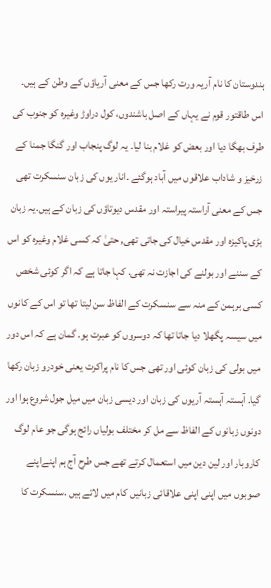ہندوستان کا نام آریہ ورت رکھا جس کے معنی آریاؤں کے وطن کے ہیں۔ اس طاقتور قوم نے یہاں کے اصل باشندوں، کول دراوڑ وغیرہ کو جنوب کی طرف بھگا دیا اور بعض کو غلام بنا لیا۔ یہ لوگ پنجاب اور گنگا جمنا کے زرخیز و شاداب علاقوں میں آباد ہوگئے ۔انار یوں کی زبان سنسکرت تھی جس کے معنی آراستہ پیراستہ اور مقدس دیوتاؤں کی زبان کے ہیں.یہ زبان بڑی پاکیزہ اور مقدس خیال کی جاتی تھی, حتیٰ کہ کسی غلام وغیرہ کو اس کے سننے اور بولنے کی اجازت نہ تھی. کہا جاتا ہے کہ اگر کوئی شخص کسی برہمن کے منہ سے سنسکرت کے الفاظ سن لیتا تھا تو اس کے کانوں میں سیسہ پگھلا دیا جاتا تھا کہ دوسروں کو عبرت ہو. گمان ہے کہ اس دور میں بولی کی زبان کوئی اور تھی جس کا نام پراکرت یعنی خودرو زبان رکھا گیا. آہستہ آہستہ آریوں کی زبان اور دیسی زبان میں میل جول شروع ہوا اور دونوں زبانوں کے الفاظ سے مل کر مختلف بولیاں رائج ہوگی جو عام لوگ کاروبار اور لین دین میں استعمال کرتے تھے جس طرح آج ہم اپنےاپنے صوبوں میں اپنی اپنی علاقائی زبانیں کام میں لاتے ہیں .سنسکرت کا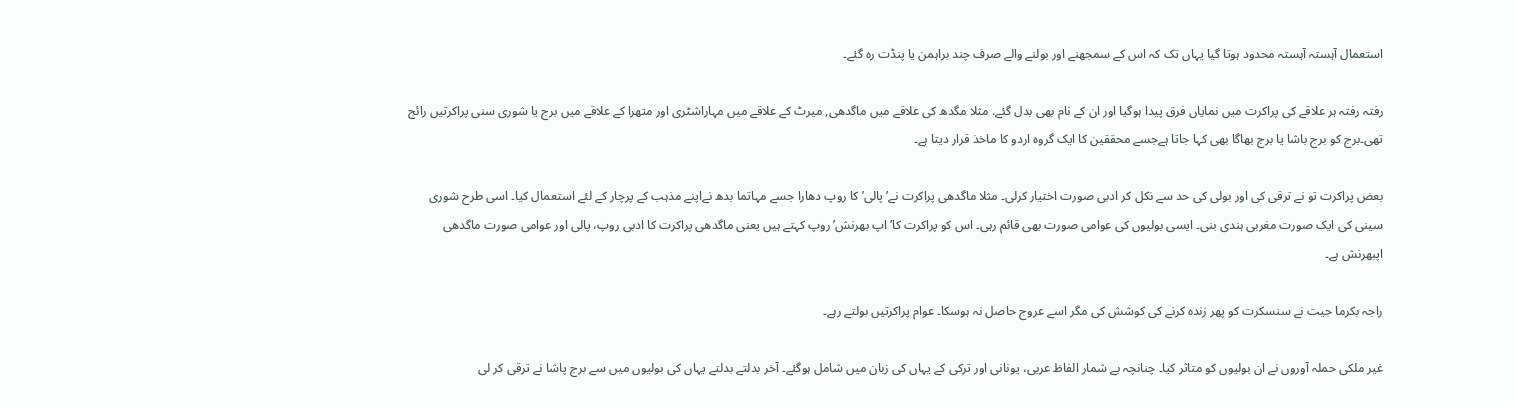استعمال آہستہ آہستہ محدود ہوتا گیا یہاں تک کہ اس کے سمجھنے اور بولنے والے صرف چند براہمن یا پنڈت رہ گئے۔

رفتہ رفتہ ہر علاقے کی پراکرت میں نمایاں فرق پیدا ہوگیا اور ان کے نام بھی بدل گئے. مثلا مگدھ کی علاقے میں ماگدھی, میرٹ کے علاقے میں مہاراشٹری اور متھرا کے علاقے میں برج یا شوری سنی پراکرتیں رائج تھی۔برج کو برج باشا یا برج بھاگا بھی کہا جاتا ہےجسے محققین کا ایک گروہ اردو کا ماخذ قرار دیتا ہے۔

بعض پراکرت تو نے ترقی کی اور بولی کی حد سے نکل کر ادبی صورت اختیار کرلی۔ مثلا ماگدھی پراکرت نے’ پالی’ کا روپ دھارا جسے مہاتما بدھ نےاپنے مذہب کے پرچار کے لئے استعمال کیا۔ اسی طرح شوری سینی کی ایک صورت مغربی ہندی بنی۔ ایسی بولیوں کی عوامی صورت بھی قائم رہی۔ اس کو پراکرت کا’ اپ بھرنش’ روپ کہتے ہیں یعنی ماگدھی پراکرت کا ادبی روپ، پالی اور عوامی صورت ماگدھی اپبھرنش ہے۔

راجہ بکرما جیت نے سنسکرت کو پھر زندہ کرنے کی کوشش کی مگر اسے عروج حاصل نہ ہوسکا۔ عوام پراکرتیں بولتے رہے۔

غیر ملکی حملہ آوروں نے ان بولیوں کو متاثر کیا۔ چنانچہ بے شمار الفاظ عربی، یونانی اور ترکی کے یہاں کی زبان میں شامل ہوگئے۔ آخر بدلتے بدلتے یہاں کی بولیوں میں سے برج پاشا نے ترقی کر لی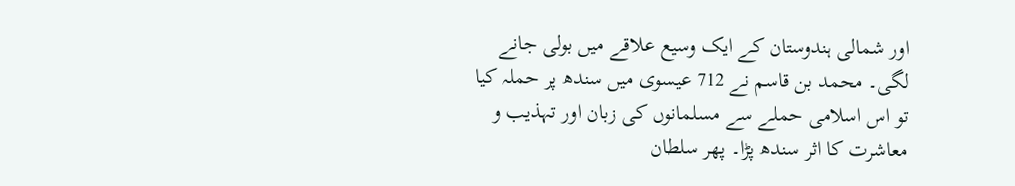اور شمالی ہندوستان کے ایک وسیع علاقے میں بولی جانے لگی۔ محمد بن قاسم نے 712 عیسوی میں سندھ پر حملہ کیا تو اس اسلامی حملے سے مسلمانوں کی زبان اور تہذیب و معاشرت کا اثر سندھ پڑا۔ پھر سلطان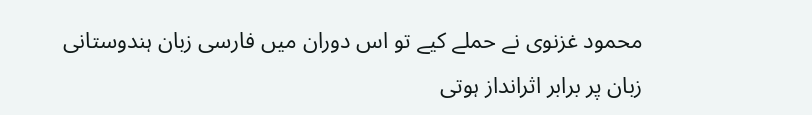محمود غزنوی نے حملے کیے تو اس دوران میں فارسی زبان ہندوستانی زبان پر برابر اثرانداز ہوتی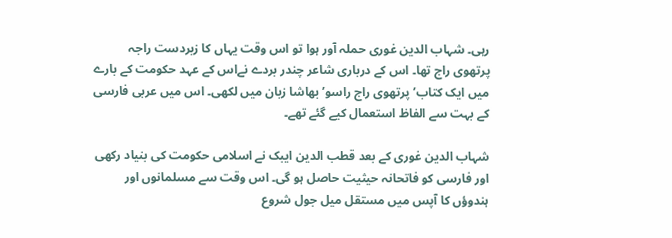رہی۔ شہاب الدین غوری حملہ آور ہوا تو اس وقت یہاں کا زبردست راجہ پرتھوی راج تھا۔ اس کے درباری شاعر چندر بردے نےاس کے عہد حکومت کے بارے میں ایک کتاب’ پرتھوی راج راسو’ بھاشا زبان میں لکھی۔ اس میں عربی فارسی کے بہت سے الفاظ استعمال کیے گئے تھے۔

شہاب الدین غوری کے بعد قطب الدین ایبک نے اسلامی حکومت کی بنیاد رکھی اور فارسی کو فاتحانہ حیثیت حاصل ہو گی۔ اس وقت سے مسلمانوں اور ہندوؤں کا آپس میں مستقل میل جول شروع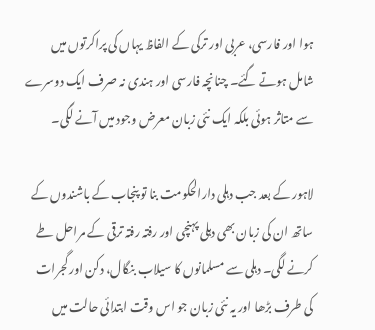ہوا اور فارسی، عربی اور ترکی کے الفاظ یہاں کی پراکرتوں میں شامل ہوتے گئے۔ چنانچہ فارسی اور ہندی نہ صرف ایک دوسرے سے متاثر ہوئی بلکہ ایک نئی زبان معرض وجود میں آنے لگی۔

لاہور کے بعد جب دہلی دارالحکومت بنا تو پنجاب کے باشندوں کے ساتھ ان کی زبان بھی دہلی پہنچی اور رفتہ رفتہ ترقی کے مراحل طے کرنے لگی۔ دہلی سے مسلمانوں کا سیلاب بنگال، دکن اور گجرات کی طرف بڑھا اور یہ نئی زبان جو اس وقت ابتدائی حالت میں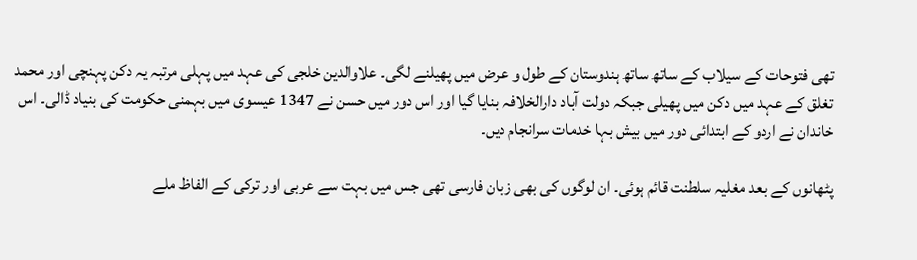تھی فتوحات کے سیلاب کے ساتھ ساتھ ہندوستان کے طول و عرض میں پھیلنے لگی۔ علاوالدین خلجی کی عہد میں پہلی مرتبہ یہ دکن پہنچی اور محمد تغلق کے عہد میں دکن میں پھیلی جبکہ دولت آباد دارالخلافہ بنایا گیا اور اس دور میں حسن نے 1347 عیسوی میں بہمنی حکومت کی بنیاد ڈالی۔ اس خاندان نے اردو کے ابتدائی دور میں بیش بہا خدمات سرانجام دیں۔

پٹھانوں کے بعد مغلیہ سلطنت قائم ہوئی۔ ان لوگوں کی بھی زبان فارسی تھی جس میں بہت سے عربی اور ترکی کے الفاظ ملے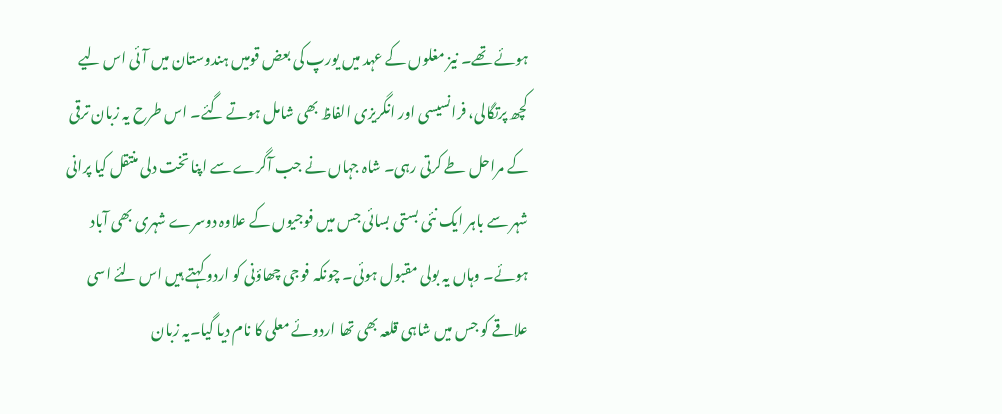ہوئے تھے۔ نیز مغلوں کے عہد میں یورپ کی بعض قومیں ہندوستان میں آئی اس لیے کچھ پرتگالی، فرانسیسی اور انگریزی الفاظ بھی شامل ہوتے گئے۔ اس طرح یہ زبان ترقی کے مراحل طے کرتی رہی۔ شاہ جہاں نے جب آگرے سے اپنا تخت دلی منتقل کیا پرانی شہر سے باہر ایک نئی بستی بسائی جس میں فوجیوں کے علاوہ دوسرے شہری بھی آباد ہوئے۔ وہاں یہ بولی مقبول ہوئی۔ چونکہ فوجی چھاؤنی کو اردو کہتے ہیں اس لئے اسی علاقے کو جس میں شاہی قلعہ بھی تھا اردوئے معلی کا نام دیا گیا۔یہ زبان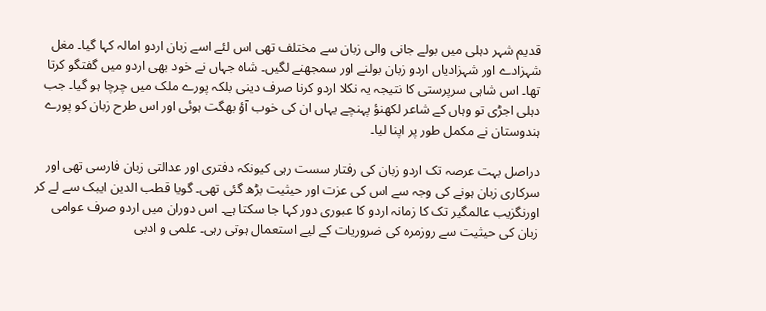قدیم شہر دہلی میں بولے جانی والی زبان سے مختلف تھی اس لئے اسے زبان اردو امالہ کہا گیا۔ مغل شہزادے اور شہزادیاں اردو زبان بولنے اور سمجھنے لگیں۔ شاہ جہاں نے خود بھی اردو میں گفتگو کرتا تھا۔ اس شاہی سرپرستی کا نتیجہ یہ نکلا اردو کرنا صرف دینی بلکہ پورے ملک میں چرچا ہو گیا۔ جب دہلی اجڑی تو وہاں کے شاعر لکھنؤ پہنچے یہاں ان کی خوب آؤ بھگت ہوئی اور اس طرح زبان کو پورے ہندوستان نے مکمل طور پر اپنا لیا۔

دراصل بہت عرصہ تک اردو زبان کی رفتار سست رہی کیونکہ دفتری اور عدالتی زبان فارسی تھی اور سرکاری زبان ہونے کی وجہ سے اس کی عزت اور حیثیت بڑھ گئی تھی۔ گویا قطب الدین ایبک سے لے کر اورنگزیب عالمگیر تک کا زمانہ اردو کا عبوری دور کہا جا سکتا ہے۔ اس دوران میں اردو صرف عوامی زبان کی حیثیت سے روزمرہ کی ضروریات کے لیے استعمال ہوتی رہی۔ علمی و ادبی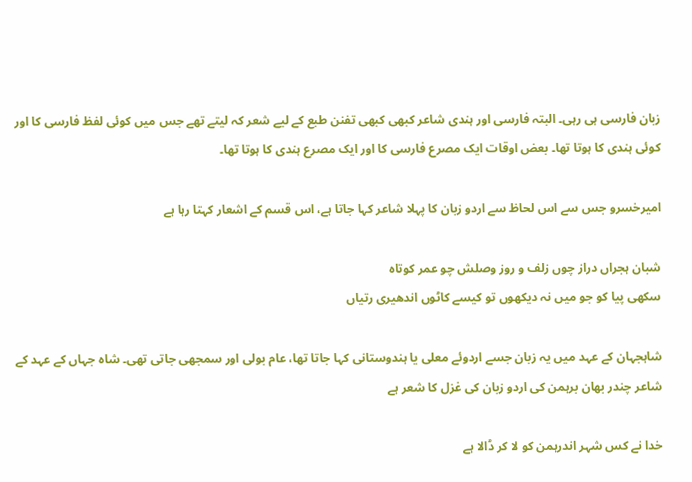زبان فارسی ہی رہی۔ البتہ فارسی اور ہندی شاعر کبھی کبھی تفنن طبع کے لیے شعر کہ لیتے تھے جس میں کوئی لفظ فارسی کا اور کوئی ہندی کا ہوتا تھا۔ بعض اوقات ایک مصرع فارسی کا اور ایک مصرع ہندی کا ہوتا تھا۔

امیرخسرو جس سے اس لحاظ سے اردو زبان کا پہلا شاعر کہا جاتا ہے، اس قسم کے اشعار کہتا رہا ہے

شبان ہجراں دراز چوں زلف و روز وصلش چو عمر کوتاہ
سکھی پیا کو جو میں نہ دیکھوں تو کیسے کاٹوں اندھیری رتیاں

شاہجہان کے عہد میں یہ زبان جسے اردوئے معلی یا ہندوستانی کہا جاتا تھا، عام بولی اور سمجھی جاتی تھی۔ شاہ جہاں کے عہد کے شاعر چندر بھان برہمن کی اردو زبان کی غزل کا شعر ہے

خدا نے کس شہر اندرہمن کو لا کر ڈالا ہے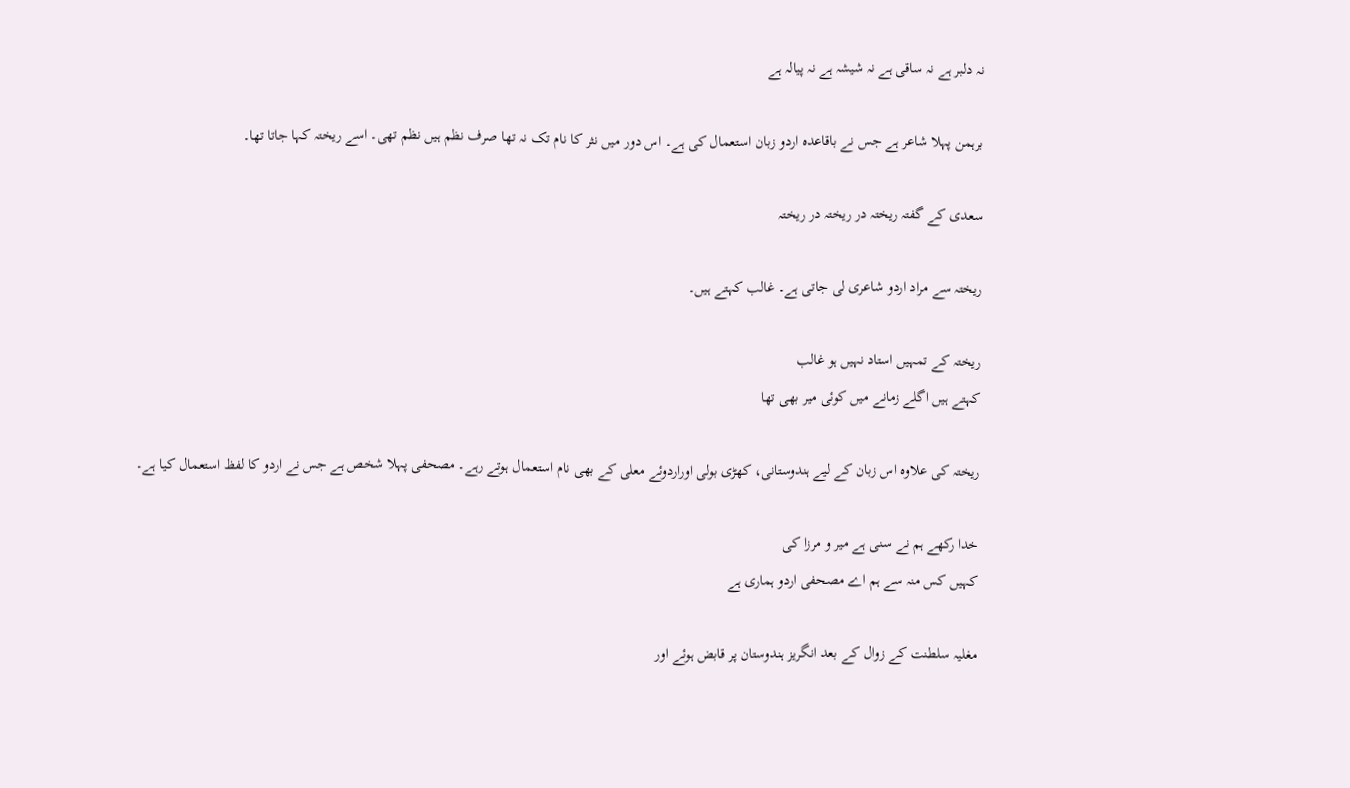نہ دلبر ہے نہ ساقی ہے نہ شیشہ ہے نہ پیالہ ہے

برہمن پہلا شاعر ہے جس نے باقاعدہ اردو زبان استعمال کی ہے۔ اس دور میں نثر کا نام تک نہ تھا صرف نظم ہیں نظم تھی۔ اسے ریختہ کہا جاتا تھا۔

سعدی کے گفتہ ریختہ در ریختہ در ریختہ

ریختہ سے مراد اردو شاعری لی جاتی ہے۔ غالب کہتے ہیں۔

ریختہ کے تمہیں استاد نہیں ہو غالب
کہتے ہیں اگلے زمانے میں کوئی میر بھی تھا

ریختہ کی علاوہ اس زبان کے لیے ہندوستانی، کھڑی بولی اوراردوئے معلی کے بھی نام استعمال ہوتے رہے۔ مصحفی پہلا شخص ہے جس نے اردو کا لفظ استعمال کیا ہے۔

خدا رکھے ہم نے سنی ہے میر و مرزا کی
کہیں کس منہ سے ہم اے مصحفی اردو ہماری ہے

مغلیہ سلطنت کے زوال کے بعد انگریز ہندوستان پر قابض ہوئے اور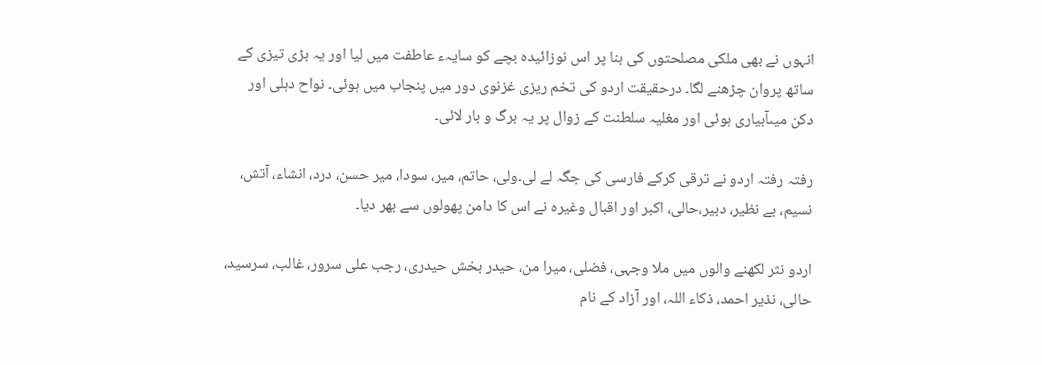انہوں نے بھی ملکی مصلحتوں کی بنا پر اس نوزائیدہ بچے کو سایہء عاطفت میں لیا اور یہ بڑی تیزی کے ساتھ پروان چڑھنے لگا۔ درحقیقت اردو کی تخم ریزی غزنوی دور میں پنجاب میں ہوئی۔ نواح دہلی اور دکن میںآبیاری ہوئی اور مغلیہ سلطنت کے زوال پر یہ برگ و بار لائی۔

رفتہ رفتہ اردو نے ترقی کرکے فارسی کی جگہ لے لی۔ولی، حاتم، میر، سودا، میر حسن، درد، انشاء، آتش، نسیم، بے نظیر، دبیر،حالی، اکبر اور اقبال وغیرہ نے اس کا دامن پھولوں سے بھر دیا۔

اردو نثر لکھنے والوں میں ملا وجہی، فضلی، میرا من، حیدر بخش حیدری، رجب علی سرور، غالب، سرسید، حالی، نذیر احمد، ذکاء اللہ، اور آزاد کے نام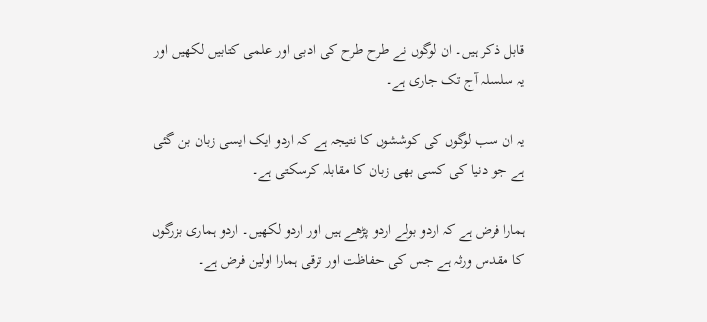قابل ذکر ہیں۔ ان لوگوں نے طرح طرح کی ادبی اور علمی کتابیں لکھیں اور یہ سلسلہ آج تک جاری ہے۔

یہ ان سب لوگوں کی کوششوں کا نتیجہ ہے کہ اردو ایک ایسی زبان بن گئی ہے جو دنیا کی کسی بھی زبان کا مقابلہ کرسکتی ہے۔

ہمارا فرض ہے کہ اردو بولے اردو پڑھے ہیں اور اردو لکھیں۔ اردو ہماری بزرگوں کا مقدس ورثہ ہے جس کی حفاظت اور ترقی ہمارا اولین فرض ہے۔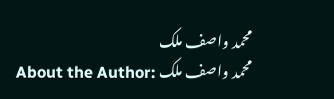محمد واصف ملک
About the Author: محمد واصف ملک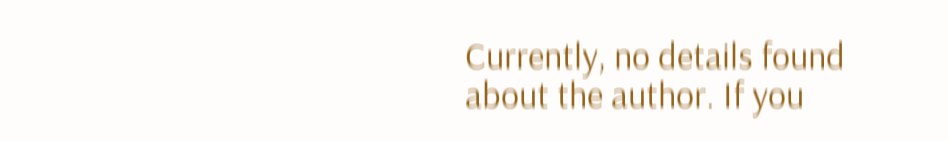Currently, no details found about the author. If you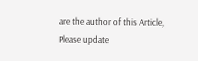are the author of this Article, Please update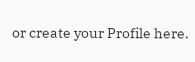or create your Profile here.